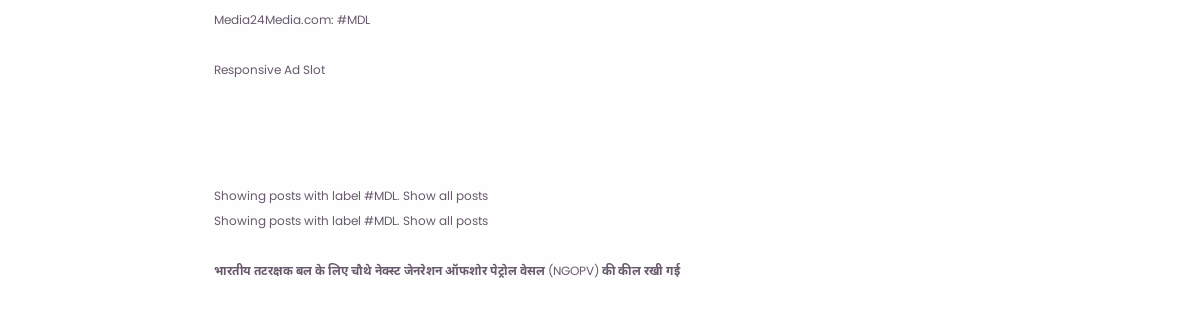Media24Media.com: #MDL

Responsive Ad Slot




Showing posts with label #MDL. Show all posts
Showing posts with label #MDL. Show all posts

भारतीय तटरक्षक बल के लिए चौथे नेक्स्ट जेनरेशन ऑफशोर पेट्रोल वेसल (NGOPV) की कील रखी गई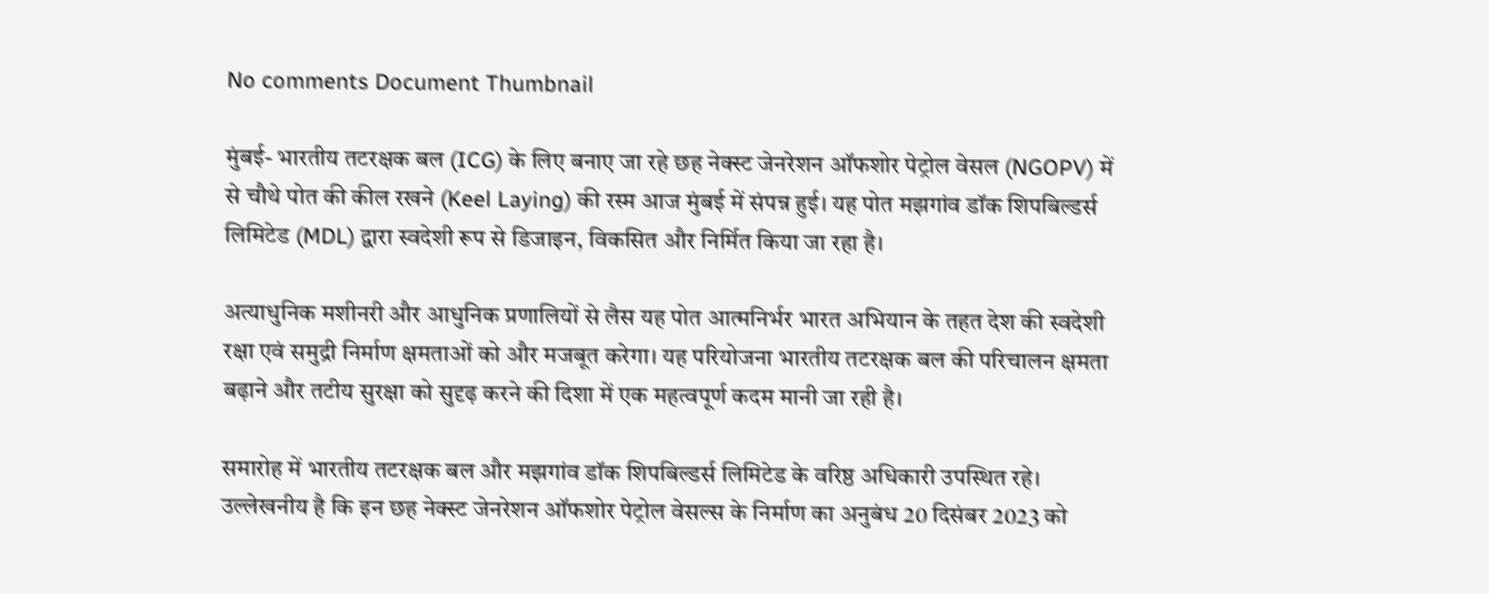No comments Document Thumbnail

मुंबई- भारतीय तटरक्षक बल (ICG) के लिए बनाए जा रहे छह नेक्स्ट जेनरेशन ऑफशोर पेट्रोल वेसल (NGOPV) में से चौथे पोत की कील रखने (Keel Laying) की रस्म आज मुंबई में संपन्न हुई। यह पोत मझगांव डॉक शिपबिल्डर्स लिमिटेड (MDL) द्वारा स्वदेशी रूप से डिजाइन, विकसित और निर्मित किया जा रहा है।

अत्याधुनिक मशीनरी और आधुनिक प्रणालियों से लैस यह पोत आत्मनिर्भर भारत अभियान के तहत देश की स्वदेशी रक्षा एवं समुद्री निर्माण क्षमताओं को और मजबूत करेगा। यह परियोजना भारतीय तटरक्षक बल की परिचालन क्षमता बढ़ाने और तटीय सुरक्षा को सुदृढ़ करने की दिशा में एक महत्वपूर्ण कदम मानी जा रही है।

समारोह में भारतीय तटरक्षक बल और मझगांव डॉक शिपबिल्डर्स लिमिटेड के वरिष्ठ अधिकारी उपस्थित रहे। उल्लेखनीय है कि इन छह नेक्स्ट जेनरेशन ऑफशोर पेट्रोल वेसल्स के निर्माण का अनुबंध 20 दिसंबर 2023 को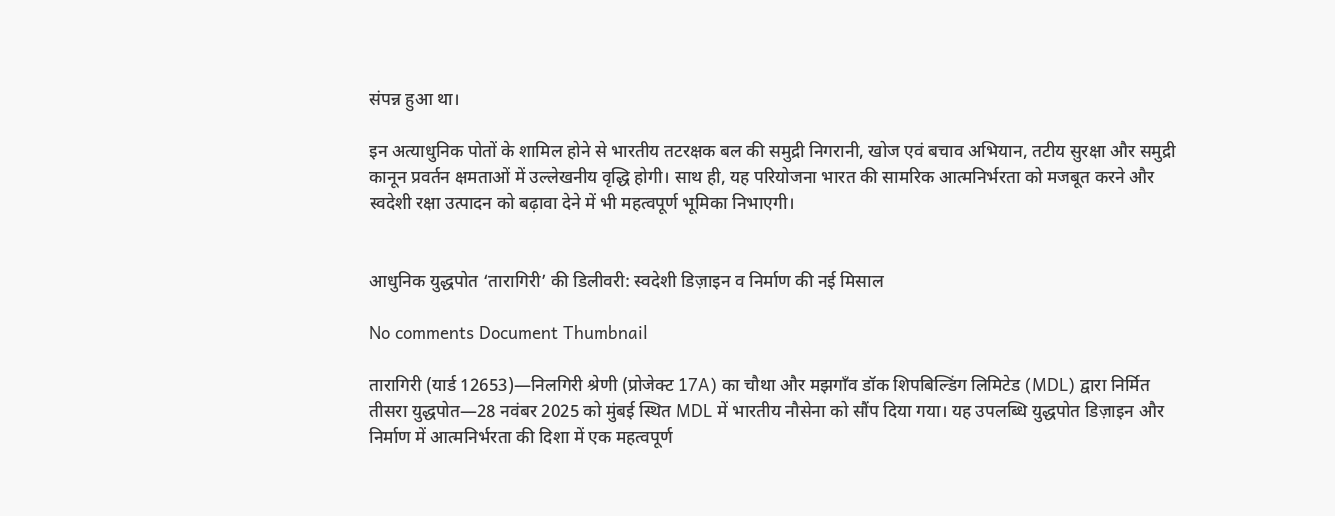संपन्न हुआ था।

इन अत्याधुनिक पोतों के शामिल होने से भारतीय तटरक्षक बल की समुद्री निगरानी, खोज एवं बचाव अभियान, तटीय सुरक्षा और समुद्री कानून प्रवर्तन क्षमताओं में उल्लेखनीय वृद्धि होगी। साथ ही, यह परियोजना भारत की सामरिक आत्मनिर्भरता को मजबूत करने और स्वदेशी रक्षा उत्पादन को बढ़ावा देने में भी महत्वपूर्ण भूमिका निभाएगी।


आधुनिक युद्धपोत ‘तारागिरी’ की डिलीवरी: स्वदेशी डिज़ाइन व निर्माण की नई मिसाल

No comments Document Thumbnail

तारागिरी (यार्ड 12653)—निलगिरी श्रेणी (प्रोजेक्ट 17A) का चौथा और मझगाँव डॉक शिपबिल्डिंग लिमिटेड (MDL) द्वारा निर्मित तीसरा युद्धपोत—28 नवंबर 2025 को मुंबई स्थित MDL में भारतीय नौसेना को सौंप दिया गया। यह उपलब्धि युद्धपोत डिज़ाइन और निर्माण में आत्मनिर्भरता की दिशा में एक महत्वपूर्ण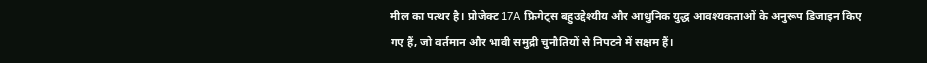मील का पत्थर है। प्रोजेक्ट 17A फ्रिगेट्स बहुउद्देश्यीय और आधुनिक युद्ध आवश्यकताओं के अनुरूप डिजाइन किए गए हैं, जो वर्तमान और भावी समुद्री चुनौतियों से निपटने में सक्षम हैं।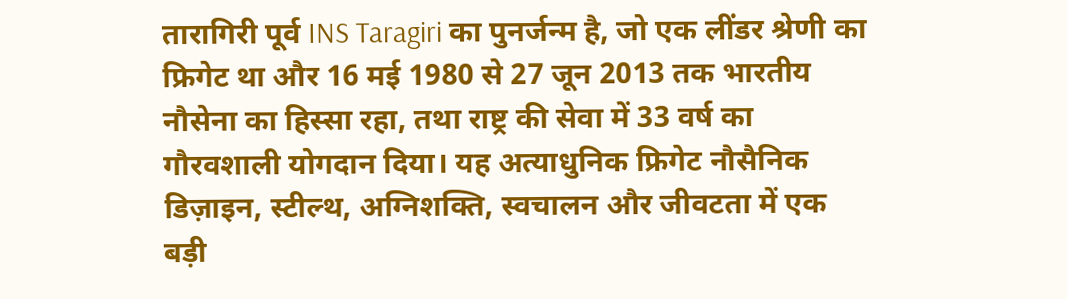तारागिरी पूर्व INS Taragiri का पुनर्जन्म है, जो एक लींडर श्रेणी का फ्रिगेट था और 16 मई 1980 से 27 जून 2013 तक भारतीय नौसेना का हिस्सा रहा, तथा राष्ट्र की सेवा में 33 वर्ष का गौरवशाली योगदान दिया। यह अत्याधुनिक फ्रिगेट नौसैनिक डिज़ाइन, स्टील्थ, अग्निशक्ति, स्वचालन और जीवटता में एक बड़ी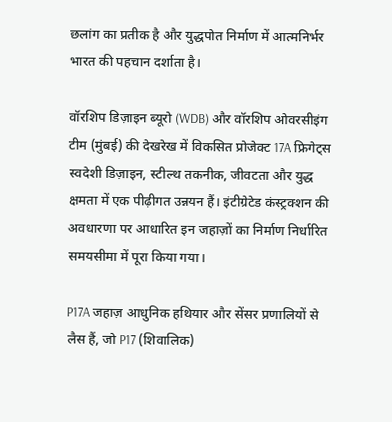छलांग का प्रतीक है और युद्धपोत निर्माण में आत्मनिर्भर भारत की पहचान दर्शाता है।

वॉरशिप डिज़ाइन ब्यूरो (WDB) और वॉरशिप ओवरसीइंग टीम (मुंबई) की देखरेख में विकसित प्रोजेक्ट 17A फ्रिगेट्स स्वदेशी डिज़ाइन, स्टील्थ तकनीक, जीवटता और युद्ध क्षमता में एक पीढ़ीगत उन्नयन हैं। इंटीग्रेटेड कंस्ट्रक्शन की अवधारणा पर आधारित इन जहाज़ों का निर्माण निर्धारित समयसीमा में पूरा किया गया।

P17A जहाज़ आधुनिक हथियार और सेंसर प्रणालियों से लैस हैं, जो P17 (शिवालिक)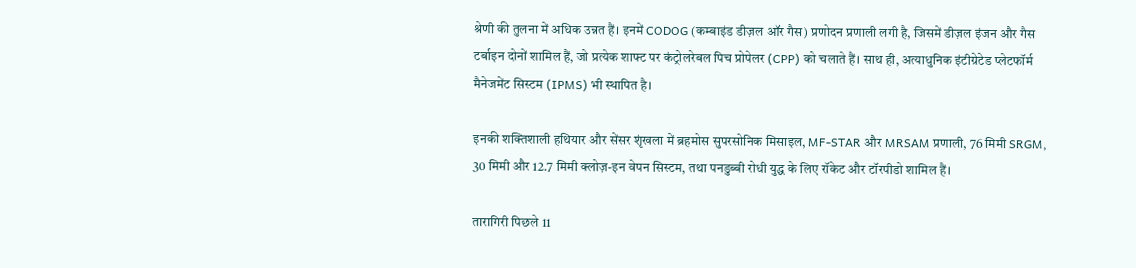श्रेणी की तुलना में अधिक उन्नत हैं। इनमें CODOG (कम्बाइंड डीज़ल ऑर गैस) प्रणोदन प्रणाली लगी है, जिसमें डीज़ल इंजन और गैस टर्बाइन दोनों शामिल हैं, जो प्रत्येक शाफ्ट पर कंट्रोलरेबल पिच प्रोपेलर (CPP) को चलाते हैं। साथ ही, अत्याधुनिक इंटीग्रेटेड प्लेटफॉर्म मैनेजमेंट सिस्टम (IPMS) भी स्थापित है।

इनकी शक्तिशाली हथियार और सेंसर शृंखला में ब्रहमोस सुपरसोनिक मिसाइल, MF-STAR और MRSAM प्रणाली, 76 मिमी SRGM, 30 मिमी और 12.7 मिमी क्लोज़-इन वेपन सिस्टम, तथा पनडुब्बी रोधी युद्ध के लिए रॉकेट और टॉरपीडो शामिल हैं।

तारागिरी पिछले 11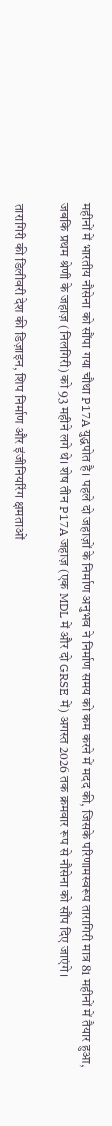महीनों में भारतीय नौसेना को सौंपा गया चौथा P17A युद्धपोत है। पहले दो जहाज़ों के निर्माण अनुभव ने निर्माण समय को कम करने में मदद की, जिसके परिणामस्वरूप तारागिरी मात्र 81 महीनों में तैयार हुआ, जबकि प्रथम श्रेणी के जहाज़ (निलगिरी) को 93 महीने लगे थे। शेष तीन P17A जहाज़ (एक MDL में और दो GRSE में) अगस्त 2026 तक क्रमवार रूप से नौसेना को सौंप दिए जाएंगे।

तारागिरी की डिलीवरी देश की डिज़ाइन, शिप निर्माण और इंजीनियरिंग क्षमताओं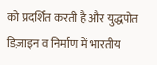को प्रदर्शित करती है और युद्धपोत डिज़ाइन व निर्माण में भारतीय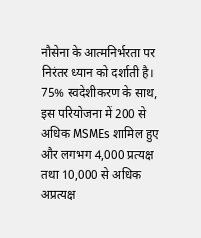नौसेना के आत्मनिर्भरता पर निरंतर ध्यान को दर्शाती है। 75% स्वदेशीकरण के साथ, इस परियोजना में 200 से अधिक MSMEs शामिल हुए और लगभग 4,000 प्रत्यक्ष तथा 10,000 से अधिक अप्रत्यक्ष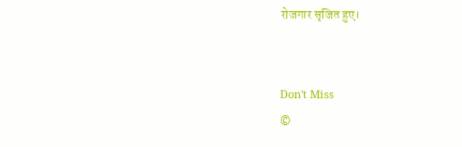रोजगार सृजित हुए।


Don't Miss
©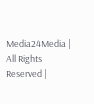Media24Media | All Rights Reserved |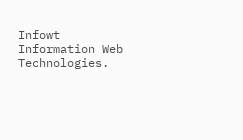Infowt Information Web Technologies.